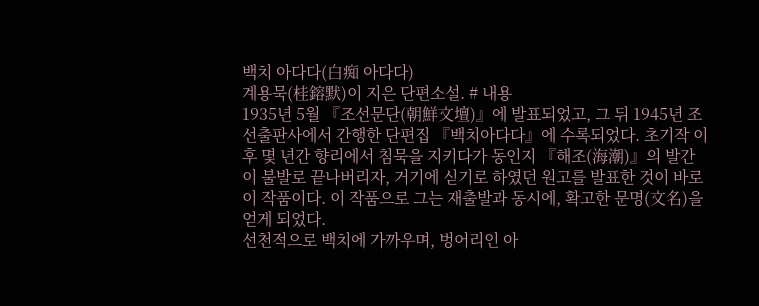백치 아다다(白痴 아다다)
계용묵(桂鎔默)이 지은 단편소설. # 내용
1935년 5월 『조선문단(朝鮮文壇)』에 발표되었고, 그 뒤 1945년 조선출판사에서 간행한 단편집 『백치아다다』에 수록되었다. 초기작 이후 몇 년간 향리에서 침묵을 지키다가 동인지 『해조(海潮)』의 발간이 불발로 끝나버리자, 거기에 싣기로 하였던 원고를 발표한 것이 바로 이 작품이다. 이 작품으로 그는 재출발과 동시에, 확고한 문명(文名)을 얻게 되었다.
선천적으로 백치에 가까우며, 벙어리인 아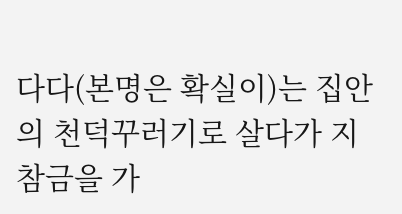다다(본명은 확실이)는 집안의 천덕꾸러기로 살다가 지참금을 가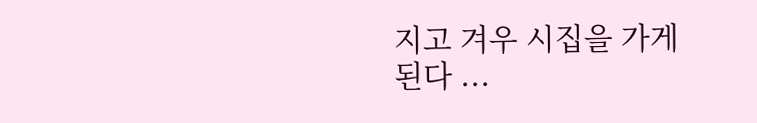지고 겨우 시집을 가게 된다 ...